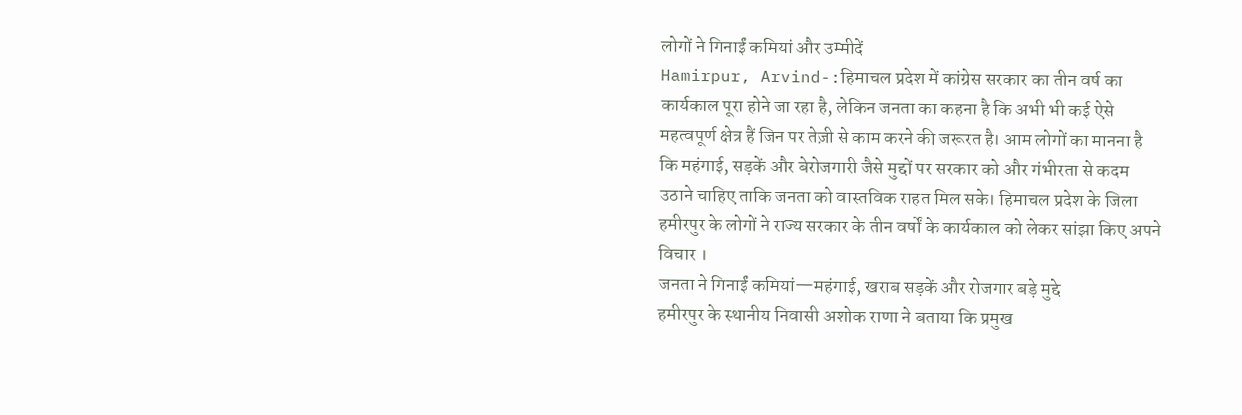लोगों ने गिनाईं कमियां और उम्मीदें
Hamirpur, Arvind-:हिमाचल प्रदेश में कांग्रेस सरकार का तीन वर्ष का कार्यकाल पूरा होने जा रहा है, लेकिन जनता का कहना है कि अभी भी कई ऐसे महत्वपूर्ण क्षेत्र हैं जिन पर तेज़ी से काम करने की जरूरत है। आम लोगों का मानना है कि महंगाई, सड़कें और बेरोजगारी जैसे मुद्दों पर सरकार को और गंभीरता से कदम उठाने चाहिए ताकि जनता को वास्तविक राहत मिल सके। हिमाचल प्रदेश के जिला हमीरपुर के लोगों ने राज्य सरकार के तीन वर्षों के कार्यकाल को लेकर सांझा किए अपने विचार ।
जनता ने गिनाईं कमियां—महंगाई, खराब सड़कें और रोजगार बड़े मुद्दे
हमीरपुर के स्थानीय निवासी अशोक राणा ने बताया कि प्रमुख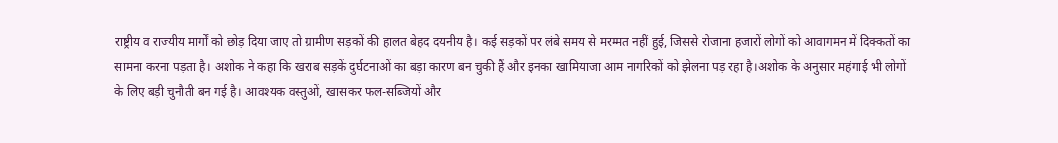राष्ट्रीय व राज्यीय मार्गों को छोड़ दिया जाए तो ग्रामीण सड़कों की हालत बेहद दयनीय है। कई सड़कों पर लंबे समय से मरम्मत नहीं हुई, जिससे रोजाना हजारों लोगों को आवागमन में दिक्कतों का सामना करना पड़ता है। अशोक ने कहा कि खराब सड़कें दुर्घटनाओं का बड़ा कारण बन चुकी हैं और इनका खामियाजा आम नागरिकों को झेलना पड़ रहा है।अशोक के अनुसार महंगाई भी लोगों के लिए बड़ी चुनौती बन गई है। आवश्यक वस्तुओं, खासकर फल-सब्जियों और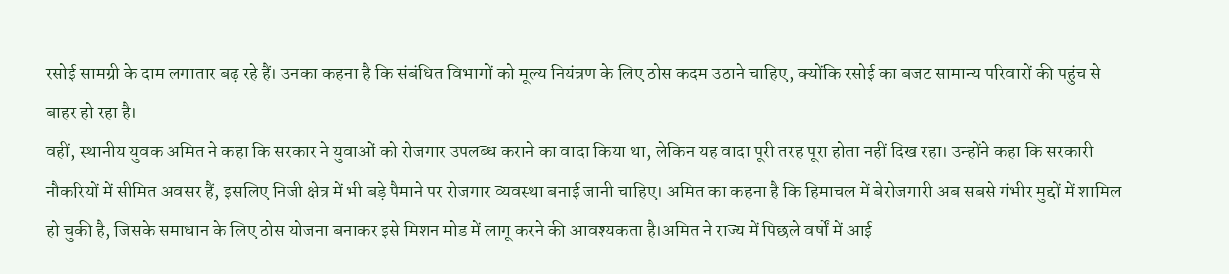रसोई सामग्री के दाम लगातार बढ़ रहे हैं। उनका कहना है कि संबंधित विभागों को मूल्य नियंत्रण के लिए ठोस कदम उठाने चाहिए, क्योंकि रसोई का बजट सामान्य परिवारों की पहुंच से बाहर हो रहा है।
वहीं, स्थानीय युवक अमित ने कहा कि सरकार ने युवाओं को रोजगार उपलब्ध कराने का वादा किया था, लेकिन यह वादा पूरी तरह पूरा होता नहीं दिख रहा। उन्होंने कहा कि सरकारी नौकरियों में सीमित अवसर हैं, इसलिए निजी क्षेत्र में भी बड़े पैमाने पर रोजगार व्यवस्था बनाई जानी चाहिए। अमित का कहना है कि हिमाचल में बेरोजगारी अब सबसे गंभीर मुद्दों में शामिल हो चुकी है, जिसके समाधान के लिए ठोस योजना बनाकर इसे मिशन मोड में लागू करने की आवश्यकता है।अमित ने राज्य में पिछले वर्षों में आई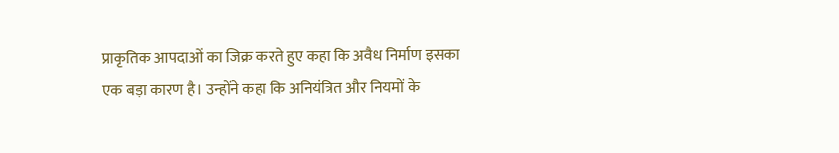प्राकृतिक आपदाओं का जिक्र करते हुए कहा कि अवैध निर्माण इसका एक बड़ा कारण है। उन्होंने कहा कि अनियंत्रित और नियमों के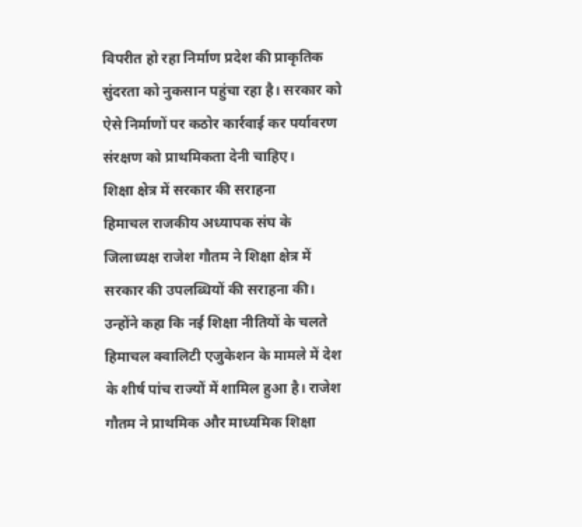विपरीत हो रहा निर्माण प्रदेश की प्राकृतिक सुंदरता को नुकसान पहुंचा रहा है। सरकार को ऐसे निर्माणों पर कठोर कार्रवाई कर पर्यावरण संरक्षण को प्राथमिकता देनी चाहिए।
शिक्षा क्षेत्र में सरकार की सराहना
हिमाचल राजकीय अध्यापक संघ के जिलाध्यक्ष राजेश गौतम ने शिक्षा क्षेत्र में सरकार की उपलब्धियों की सराहना की। उन्होंने कहा कि नई शिक्षा नीतियों के चलते हिमाचल क्वालिटी एजुकेशन के मामले में देश के शीर्ष पांच राज्यों में शामिल हुआ है। राजेश गौतम ने प्राथमिक और माध्यमिक शिक्षा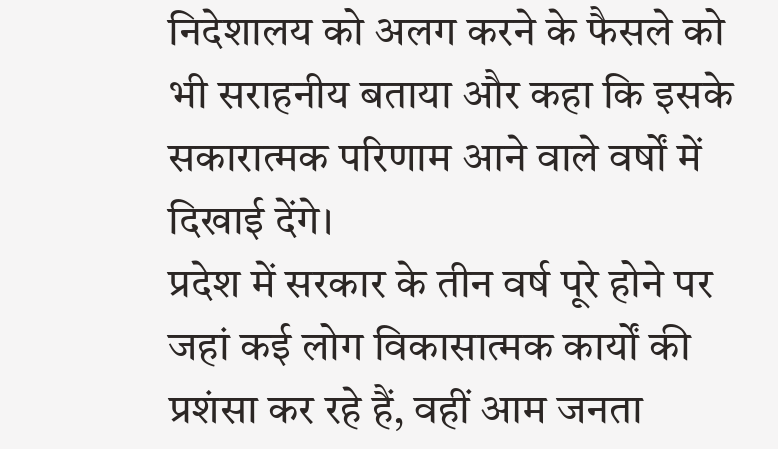निदेशालय को अलग करने के फैसले को भी सराहनीय बताया और कहा कि इसके सकारात्मक परिणाम आने वाले वर्षों में दिखाई देंगे।
प्रदेश में सरकार के तीन वर्ष पूरे होने पर जहां कई लोग विकासात्मक कार्यों की प्रशंसा कर रहे हैं, वहीं आम जनता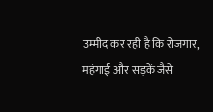उम्मीद कर रही है कि रोजगार, महंगाई और सड़कें जैसे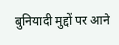बुनियादी मुद्दों पर आने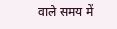वाले समय में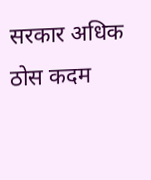सरकार अधिक ठोस कदम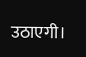उठाएगी।